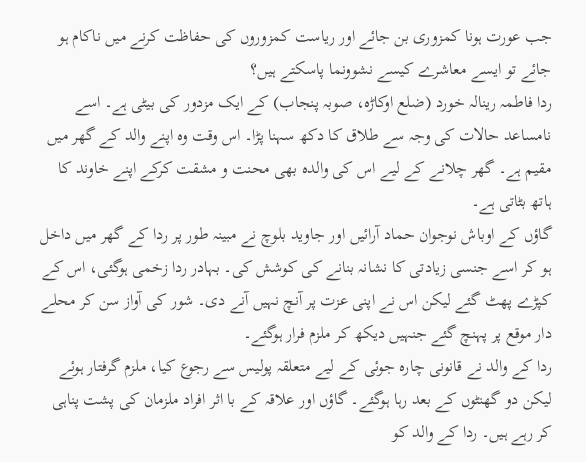جب عورت ہونا کمزوری بن جائے اور ریاست کمزوروں کی حفاظت کرنے میں ناکام ہو جائے تو ایسے معاشرے کیسے نشوونما پاسکتے ہیں؟
ردا فاطمہ رینالہ خورد (ضلع اوکاڑہ، صوبہ پنجاب) کے ایک مزدور کی بیٹی ہے۔ اسے نامساعد حالات کی وجہ سے طلاق کا دکھ سہنا پڑا۔ اس وقت وہ اپنے والد کے گھر میں مقیم ہے۔ گھر چلانے کے لیے اس کی والدہ بھی محنت و مشقت کرکے اپنے خاوند کا ہاتھ بٹاتی ہے۔
گاؤں کے اوباش نوجوان حماد آرائیں اور جاوید بلوچ نے مبینہ طور پر ردا کے گھر میں داخل ہو کر اسے جنسی زیادتی کا نشانہ بنانے کی کوشش کی۔ بہادر ردا زخمی ہوگئی، اس کے کپڑے پھٹ گئے لیکن اس نے اپنی عزت پر آنچ نہیں آنے دی۔ شور کی آواز سن کر محلے دار موقع پر پہنچ گئے جنہیں دیکھ کر ملزم فرار ہوگئے۔
ردا کے والد نے قانونی چارہ جوئی کے لیے متعلقہ پولیس سے رجوع کیا، ملزم گرفتار ہوئے لیکن دو گھنٹوں کے بعد رہا ہوگئے۔ گاؤں اور علاقہ کے با اثر افراد ملزمان کی پشت پناہی کر رہے ہیں۔ ردا کے والد کو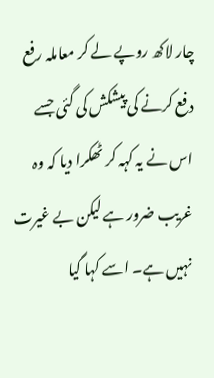چار لاکھ روپے لے کر معاملہ رفع دفع کرنے کی پیشکش کی گئی جسے اس نے یہ کہہ کر ٹھکرا دیا کہ وہ غریب ضرور ہے لیکن بے غیرت نہیں ہے۔ اسے کہا گیا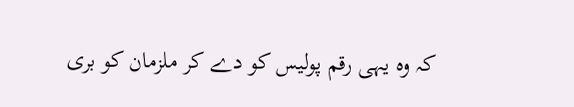کہ وہ یہی رقم پولیس کو دے کر ملزمان کو بری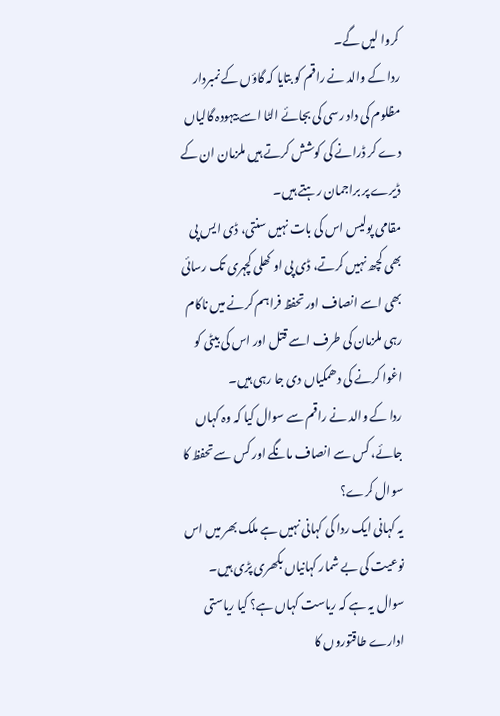کروا لیں گے۔
ردا کے والد نے راقم کو بتایا کہ گاؤں کے نمبردار مظلوم کی داد رسی کی بجائے الٹا اسے بیہودہ گالیاں دے کر ڈرانے کی کوشش کرتے ہیں ملزمان ان کے ڈیرے پر براجمان رہتے ہیں۔
مقامی پولیس اس کی بات نہیں سنتی، ڈی ایس پی بھی کچھ نہیں کرتے، ڈی پی او کھلی کچہری تک رسائی بھی اسے انصاف اور تحفظ فراہم کرنے میں ناکام رہی ملزمان کی طرف اسے قتل اور اس کی بیٹی کو اغوا کرنے کی دھمکیاں دی جا رہی ہیں۔
ردا کے والد نے راقم سے سوال کیا کہ وہ کہاں جائے، کس سے انصاف مانگے اور کس سے تحفظ کا سوال کرے؟
یہ کہانی ایک ردا کی کہانی نہیں ہے ملک بھر میں اس نوعیت کی بے شمار کہانیاں بکھری پڑی ہیں۔
سوال یہ ہے کہ ریاست کہاں ہے؟ کیا ریاستی ادارے طاقتوروں کا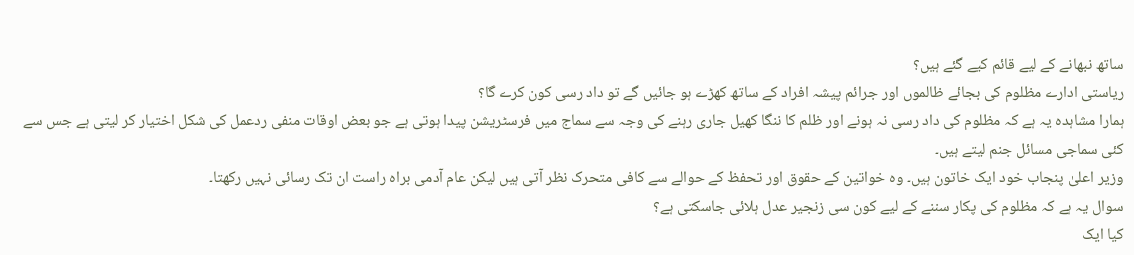ساتھ نبھانے کے لیے قائم کیے گئے ہیں؟
ریاستی ادارے مظلوم کی بجائے ظالموں اور جرائم پیشہ افراد کے ساتھ کھڑے ہو جائیں گے تو داد رسی کون کرے گا؟
ہمارا مشاہدہ یہ ہے کہ مظلوم کی داد رسی نہ ہونے اور ظلم کا ننگا کھیل جاری رہنے کی وجہ سے سماج میں فرسٹریشن پیدا ہوتی ہے جو بعض اوقات منفی ردعمل کی شکل اختیار کر لیتی ہے جس سے کئی سماجی مسائل جنم لیتے ہیں۔
وزیر اعلیٰ پنجاب خود ایک خاتون ہیں۔ وہ خواتین کے حقوق اور تحفظ کے حوالے سے کافی متحرک نظر آتی ہیں لیکن عام آدمی براہ راست ان تک رسائی نہیں رکھتا۔
سوال یہ ہے کہ مظلوم کی پکار سننے کے لیے کون سی زنجیر عدل ہلائی جاسکتی ہے؟
کیا ایک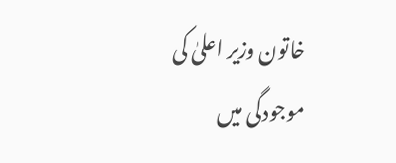خاتون وزیر اعلیٰ کی موجودگی میں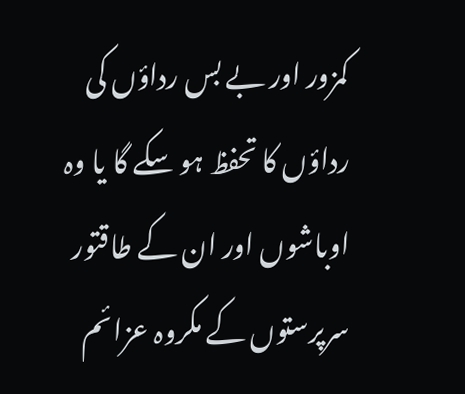کمزور اور بے بس رداؤں کی رداؤں کا تحفظ ہو سکے گا یا وہ اوباشوں اور ان کے طاقتور سرپرستوں کے مکروہ عزائم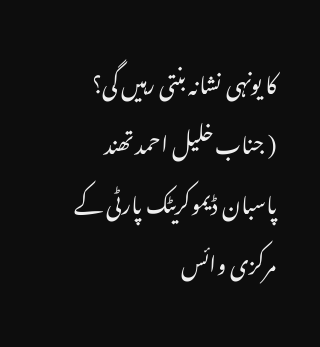کا یونہی نشانہ بنتی رہیں گی؟
( جناب خلیل احمد تھند پاسبان ڈیموکریٹک پارٹی کے مرکزی وائس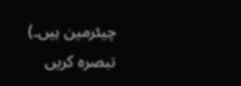چیئرمین ہیں۔)
تبصرہ کریں